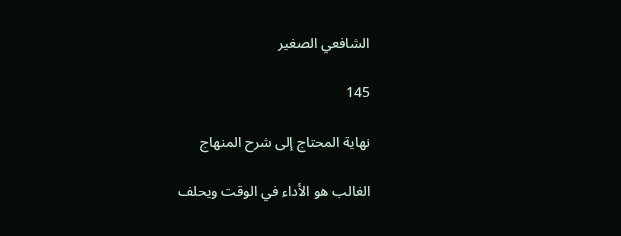الشافعي الصغير

145

نهاية المحتاج إلى شرح المنهاج

الغالب هو الأداء في الوقت ويحلف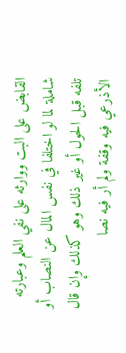القابض على البت ووارثه على نفي العلم وعبارته شاملة لما لو اختلفا في نفس المال عن النصاب أو تلفه قبل الحول أو غير ذلك وهو كذلك وإن قال الأذرعي فيه وقفة ولم أر فيه نصا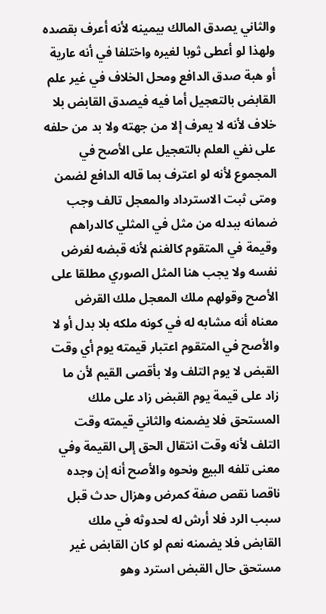والثاني يصدق المالك بيمينه لأنه أعرف بقصده ولهذا لو أعطى ثوبا لغيره واختلفا في أنه عارية أو هبة صدق الدافع ومحل الخلاف في غير علم القابض بالتعجيل أما فيه فيصدق القابض بلا خلاف لأنه لا يعرف إلا من جهته ولا بد من حلفه على نفي العلم بالتعجيل على الأصح في المجموع لأنه لو اعترف بما قاله الدافع لضمن ومتى ثبت الاسترداد والمعجل تالف وجب ضمانه ببدله من مثل في المثلي كالدراهم وقيمة في المتقوم كالغنم لأنه قبضه لغرض نفسه ولا يجب هنا المثل الصوري مطلقا على الأصح وقولهم ملك المعجل ملك القرض معناه أنه مشابه له في كونه ملكه بلا بدل أو لا والأصح في المتقوم اعتبار قيمته يوم أي وقت القبض لا يوم التلف ولا بأقصى القيم لأن ما زاد على قيمة يوم القبض زاد على ملك المستحق فلا يضمنه والثاني قيمته وقت التلف لأنه وقت انتقال الحق إلى القيمة وفي معنى تلفه البيع ونحوه والأصح أنه إن وجده ناقصا نقص صفة كمرض وهزال حدث قبل سبب الرد فلا أرش له لحدوثه في ملك القابض فلا يضمنه نعم لو كان القابض غير مستحق حال القبض استرد وهو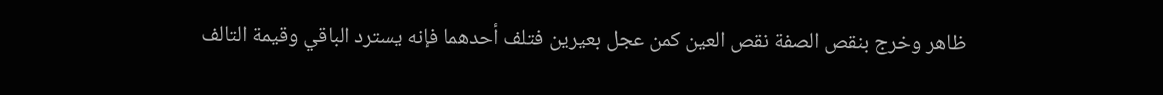ظاهر وخرج بنقص الصفة نقص العين كمن عجل بعيرين فتلف أحدهما فإنه يسترد الباقي وقيمة التالف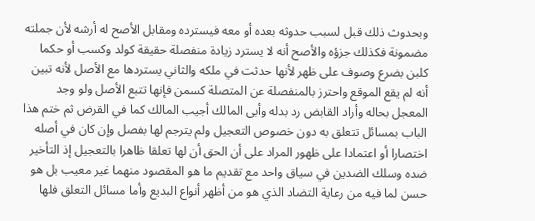وبحدوث ذلك قبل لسبب حدوثه بعده أو معه فيسترده ومقابل الأصح له أرشه لأن جملته مضمونة فكذلك جزؤه والأصح أنه لا يسترد زيادة منفصلة حقيقة كولد وكسب أو حكما كلبن بضرع وصوف على ظهر لأنها حدثت في ملكه والثاني يستردها مع الأصل لأنه تبين أنه لم يقع الموقع واحترز بالمنفصلة عن المتصلة كسمن فإنها تتبع الأصل ولو وجد المعجل بحاله وأراد القابض رد بدله وأبى المالك أجيب المالك كما في القرض ثم ختم هذا الباب بمسائل تتعلق به دون خصوص التعجيل ولم يترجم لها بفصل وإن كان في أصله اختصارا أو اعتمادا على ظهور المراد على أن الحق أن لها تعلقا ظاهرا بالتعجيل إذ التأخير ضده وسلك الضدين في سياق واحد مع تقديم ما هو المقصود منهما غير معيب بل هو حسن لما فيه من رعاية التضاد الذي هو من أظهر أنواع البديع وأما مسائل التعلق فلها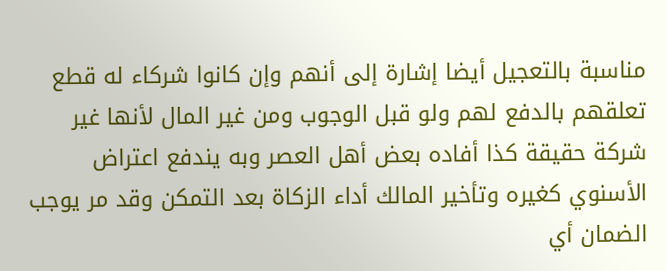مناسبة بالتعجيل أيضا إشارة إلى أنهم وإن كانوا شركاء له قطع تعلقهم بالدفع لهم ولو قبل الوجوب ومن غير المال لأنها غير شركة حقيقة كذا أفاده بعض أهل العصر وبه يندفع اعتراض الأسنوي كغيره وتأخير المالك أداء الزكاة بعد التمكن وقد مر يوجب الضمان أي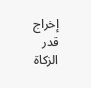إخراج قدر الزكاة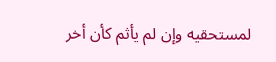لمستحقيه وإن لم يأثم كأن أخر